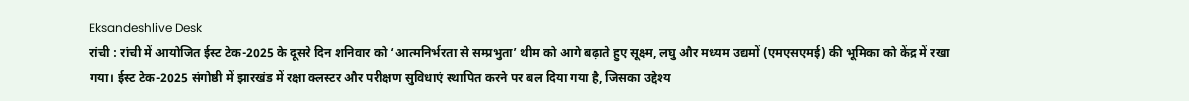Eksandeshlive Desk
रांची : रांची में आयोजित ईस्ट टेक-2025 के दूसरे दिन शनिवार को ‘आत्मनिर्भरता से सम्प्रभुता’ थीम को आगे बढ़ाते हुए सूक्ष्म, लघु और मध्यम उद्यमों (एमएसएमई) की भूमिका को केंद्र में रखा गया। ईस्ट टेक-2025 संगोष्ठी में झारखंड में रक्षा क्लस्टर और परीक्षण सुविधाएं स्थापित करने पर बल दिया गया है, जिसका उद्देश्य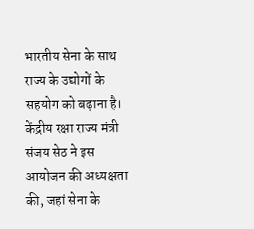भारतीय सेना के साथ राज्य के उद्योगों के सहयोग को बढ़ाना है। केंद्रीय रक्षा राज्य मंत्री संजय सेठ ने इस आयोजन की अध्यक्षता की, जहां सेना के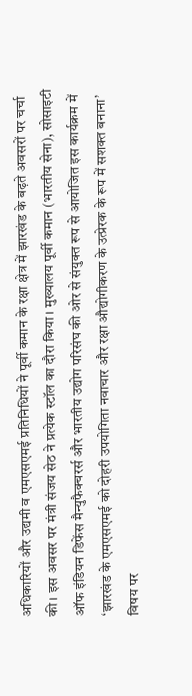अधिकारियों और उद्यमी व एमएसएमई प्रतिनिधियों ने पूर्वी कमान के रक्षा क्षेत्र में झारखंड के बढ़ते अवसरों पर चर्चा की। इस अवसर पर मंत्री संजय सेठ ने प्रत्येक स्टॉल का दौरा किया। मुख्यालय पूर्वी कमान (भारतीय सेना), सोसाइटी ऑफ इंडियन डिफेंस मैन्युफैक्चरर्स और भारतीय उद्योग परिसंघ की ओर से संयुक्त रूप से आयोजित इस कार्यक्रम में ‘झारखंड के एमएसएमई को दोहरी उपयोगिता नवाचार और रक्षा औद्योगीकरण के उत्प्रेरक के रूप में सशक्त बनाना’ विषय पर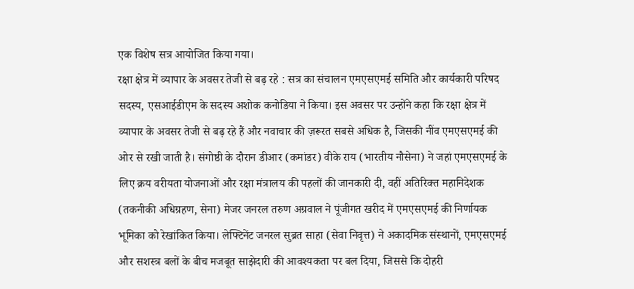एक विशेष सत्र आयोजित किया गया।
रक्षा क्षेत्र में व्यापार के अवसर तेजी से बढ़ रहे : सत्र का संचालन एमएसएमई समिति और कार्यकारी परिषद सदस्य, एसआईडीएम के सदस्य अशोक कनोडिया ने किया। इस अवसर पर उन्होंने कहा कि रक्षा क्षेत्र में व्यापार के अवसर तेजी से बढ़ रहे हैं और नवाचार की ज़रूरत सबसे अधिक है, जिसकी नींव एमएसएमई की ओर से रखी जाती है। संगोष्ठी के दौरान डीआर (कमांडर) वीके राय (भारतीय नौसेना) ने जहां एमएसएमई के लिए क्रय वरीयता योजनाओं और रक्षा मंत्रालय की पहलों की जानकारी दी, वहीं अतिरिक्त महानिदेशक (तकनीकी अधिग्रहण, सेना) मेजर जनरल तरुण अग्रवाल ने पूंजीगत खरीद में एमएसएमई की निर्णायक भूमिका को रेखांकित किया। लेफ्टिनेंट जनरल सुब्रत साहा (सेवा निवृत्त) ने अकादमिक संस्थानों, एमएसएमई और सशस्त्र बलों के बीच मजबूत साझेदारी की आवश्यकता पर बल दिया, जिससे कि दोहरी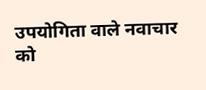उपयोगिता वाले नवाचार को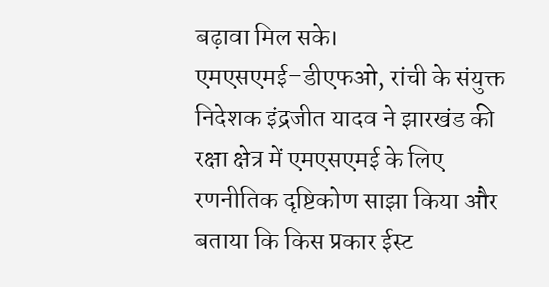बढ़ावा मिल सके। एमएसएमई–डीएफओ, रांची के संयुक्त निदेशक इंद्रजीत यादव ने झारखंड की रक्षा क्षेत्र में एमएसएमई के लिए रणनीतिक दृष्टिकोण साझा किया और बताया कि किस प्रकार ईस्ट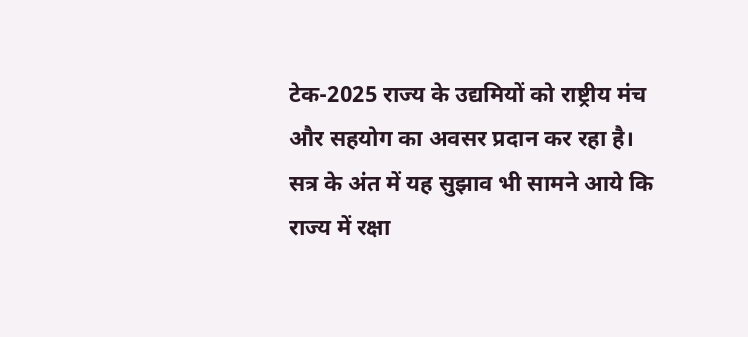टेक-2025 राज्य के उद्यमियों को राष्ट्रीय मंच और सहयोग का अवसर प्रदान कर रहा है। सत्र के अंत में यह सुझाव भी सामने आये कि राज्य में रक्षा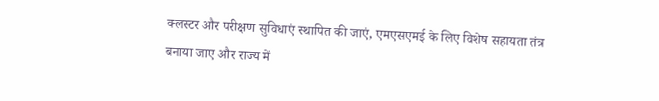क्लस्टर और परीक्षण सुविधाएं स्थापित की जाएं, एमएसएमई के लिए विशेष सहायता तंत्र बनाया जाए और राज्य में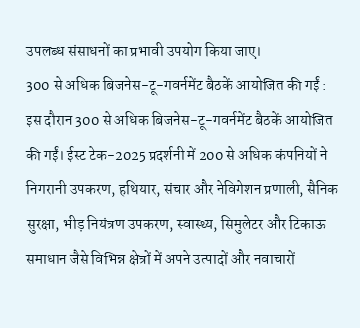उपलब्ध संसाधनों का प्रभावी उपयोग किया जाए।
300 से अधिक बिजनेस-टू-गवर्नमेंट बैठकें आयोजित की गईं : इस दौरान 300 से अधिक बिजनेस-टू-गवर्नमेंट बैठकें आयोजित की गईं। ईस्ट टेक-2025 प्रदर्शनी में 200 से अधिक कंपनियों ने निगरानी उपकरण, हथियार, संचार और नेविगेशन प्रणाली, सैनिक सुरक्षा, भीड़ नियंत्रण उपकरण, स्वास्थ्य, सिमुलेटर और टिकाऊ समाधान जैसे विभिन्न क्षेत्रों में अपने उत्पादों और नवाचारों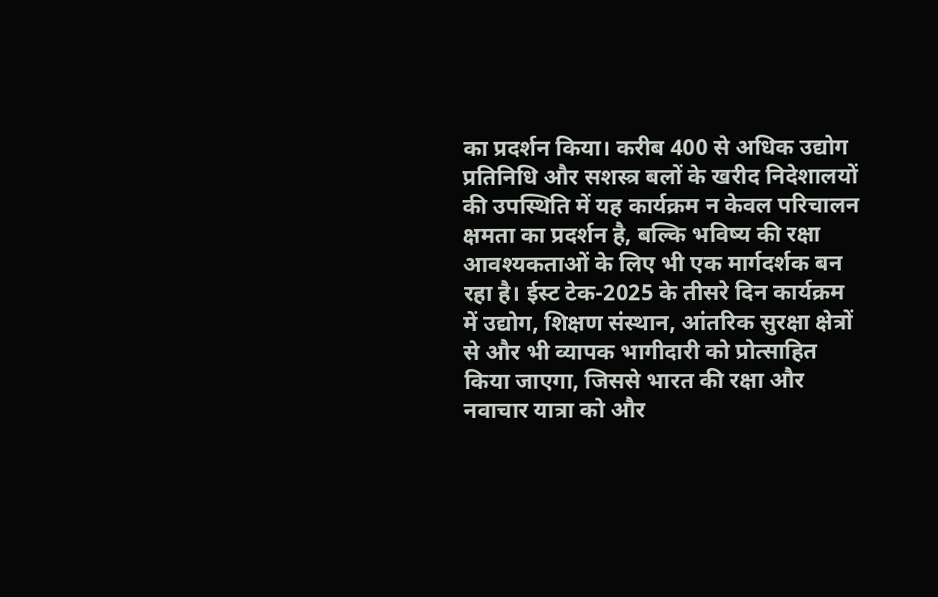का प्रदर्शन किया। करीब 400 से अधिक उद्योग प्रतिनिधि और सशस्त्र बलों के खरीद निदेशालयों की उपस्थिति में यह कार्यक्रम न केवल परिचालन क्षमता का प्रदर्शन है, बल्कि भविष्य की रक्षा आवश्यकताओं के लिए भी एक मार्गदर्शक बन रहा है। ईस्ट टेक-2025 के तीसरे दिन कार्यक्रम में उद्योग, शिक्षण संस्थान, आंतरिक सुरक्षा क्षेत्रों से और भी व्यापक भागीदारी को प्रोत्साहित किया जाएगा, जिससे भारत की रक्षा और नवाचार यात्रा को और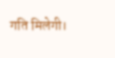गति मिलेगी।